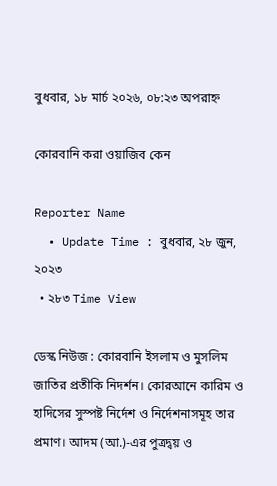বুধবার, ১৮ মার্চ ২০২৬, ০৮:২৩ অপরাহ্ন

কোরবানি করা ওয়াজিব কেন

Reporter Name
  • Update Time : বুধবার, ২৮ জুন, ২০২৩
  • ২৮৩ Time View

ডেস্ক নিউজ : কোরবানি ইসলাম ও মুসলিম জাতির প্রতীকি নিদর্শন। কোরআনে কারিম ও হাদিসের সুস্পষ্ট নির্দেশ ও নির্দেশনাসমূহ তার প্রমাণ। আদম (আ.)-এর পুত্রদ্বয় ও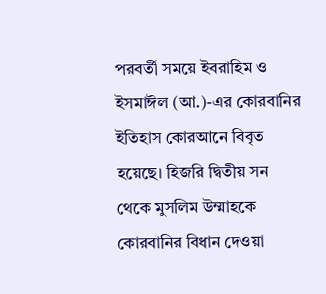পরবর্তী সময়ে ইবরাহিম ও ইসমাঈল (আ.)-এর কোরবানির ইতিহাস কোরআনে বিবৃত হয়েছে। হিজরি দ্বিতীয় সন থেকে মুসলিম উম্মাহকে কোরবানির বিধান দেওয়া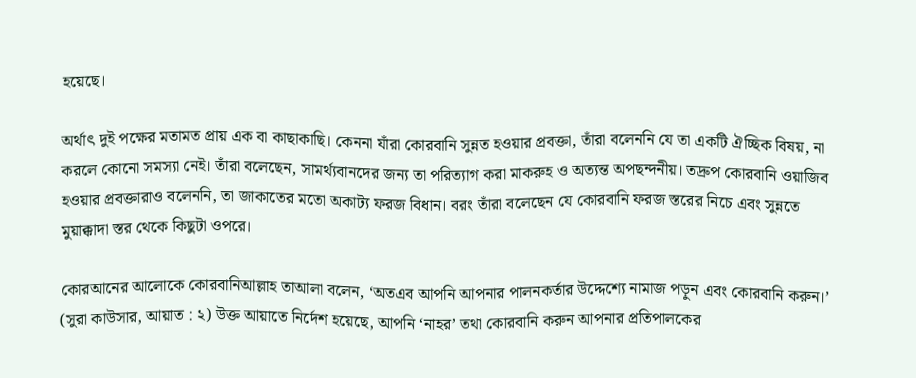হয়েছে।

অর্থাৎ দুই পক্ষের মতামত প্রায় এক বা কাছাকাছি। কেননা যাঁরা কোরবানি সুন্নত হওয়ার প্রবক্তা, তাঁরা বলেননি যে তা একটি ঐচ্ছিক বিষয়, না করলে কোনো সমস্যা নেই। তাঁরা বলেছেন, সামর্থ্যবানদের জন্য তা পরিত্যাগ করা মাকরুহ ও অত্যন্ত অপছন্দনীয়। তদ্রুপ কোরবানি ওয়াজিব হওয়ার প্রবক্তারাও বলেননি, তা জাকাতের মতো অকাট্য ফরজ বিধান। বরং তাঁরা বলেছেন যে কোরবানি ফরজ স্তরের নিচে এবং সুন্নতে মুয়াক্কাদা স্তর থেকে কিছুটা ওপরে।

কোরআনের আলোকে কোরবানিআল্লাহ তাআলা বলেন, ‘অতএব আপনি আপনার পালনকর্তার উদ্দেশ্যে নামাজ পড়ুন এবং কোরবানি করুন।’ (সুরা কাউসার, আয়াত : ২) উক্ত আয়াতে নির্দেশ হয়েছে, আপনি ‘নাহর’ তথা কোরবানি করুন আপনার প্রতিপালকের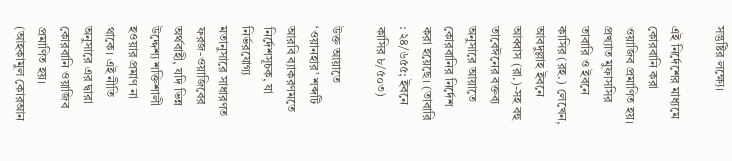সন্তুষ্টির লক্ষ্যে।

এই নির্দেশের মাধ্যমে কোরবানি করা ওয়াজিব প্রমাণিত হয়। প্রখ্যাত মুফাসসির তাবারি ও ইবনে কাসির (রহ.) লেখেন, আবদুল্লাহ ইবনে আব্বাস (রা.)-সহ বহু তাবেঈনের বক্তব্য অনুসারে আয়াতে কোরবানির নির্দেশ করা হয়েছে। (তাবারি : ২৪/৬৫৫; ইবনে কাসির ৮/৫০৩)

উক্ত আয়াতে ‘ওয়ানহার’ শব্দটি আরবি ব্যাকরণমতে নির্দেশসূচক, যা নির্ভরযোগ্য মতানুসারে সাধারণত ফরজ-ওয়াজিবের অর্থবাহী, যদি ভিন্ন উদ্দেশ্য শক্তিশালী হওয়ার প্রমাণ না থাকে। এই নীতি অনুসারে এর দ্বারা কোরবানি ওয়াজিব প্রমাণিত হয়। (আহকামুল কোরআন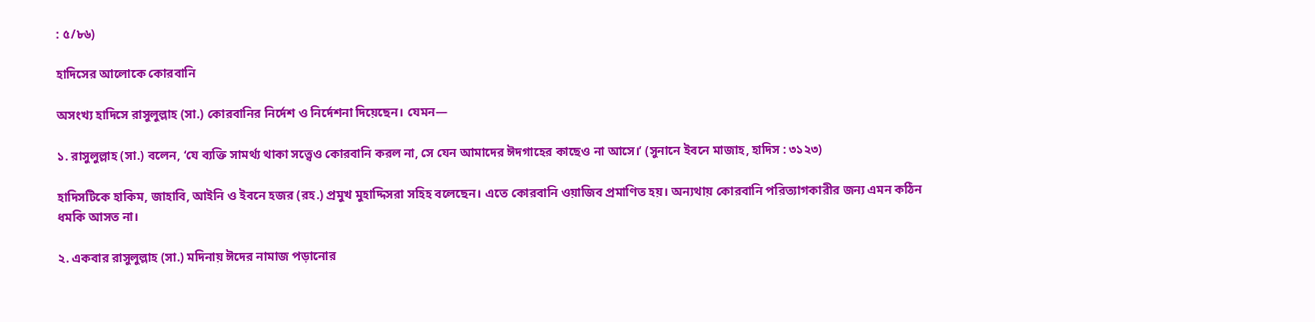: ৫/৮৬)

হাদিসের আলোকে কোরবানি

অসংখ্য হাদিসে রাসুলুল্লাহ (সা.) কোরবানির নির্দেশ ও নির্দেশনা দিয়েছেন। যেমন—

১. রাসুলুল্লাহ (সা.) বলেন, ‘যে ব্যক্তি সামর্থ্য থাকা সত্ত্বেও কোরবানি করল না, সে যেন আমাদের ঈদগাহের কাছেও না আসে।’ (সুনানে ইবনে মাজাহ, হাদিস : ৩১২৩)

হাদিসটিকে হাকিম, জাহাবি, আইনি ও ইবনে হজর (রহ.) প্রমুখ মুহাদ্দিসরা সহিহ বলেছেন। এতে কোরবানি ওয়াজিব প্রমাণিত হয়। অন্যথায় কোরবানি পরিত্যাগকারীর জন্য এমন কঠিন ধমকি আসত না।

২. একবার রাসুলুল্লাহ (সা.) মদিনায় ঈদের নামাজ পড়ানোর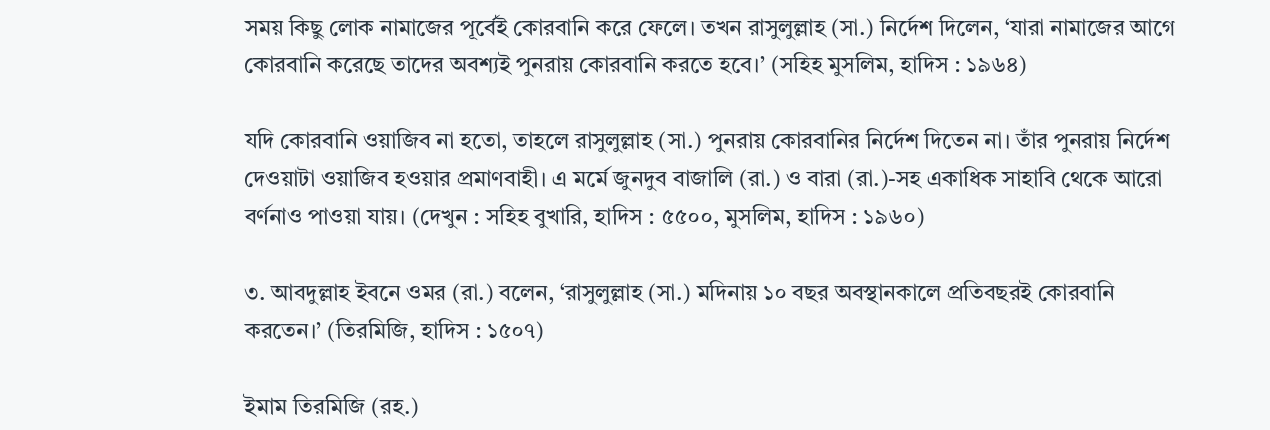সময় কিছু লোক নামাজের পূর্বেই কোরবানি করে ফেলে। তখন রাসুলুল্লাহ (সা.) নির্দেশ দিলেন, ‘যারা নামাজের আগে কোরবানি করেছে তাদের অবশ্যই পুনরায় কোরবানি করতে হবে।’ (সহিহ মুসলিম, হাদিস : ১৯৬৪)

যদি কোরবানি ওয়াজিব না হতো, তাহলে রাসুলুল্লাহ (সা.) পুনরায় কোরবানির নির্দেশ দিতেন না। তাঁর পুনরায় নির্দেশ দেওয়াটা ওয়াজিব হওয়ার প্রমাণবাহী। এ মর্মে জুনদুব বাজালি (রা.) ও বারা (রা.)-সহ একাধিক সাহাবি থেকে আরো বর্ণনাও পাওয়া যায়। (দেখুন : সহিহ বুখারি, হাদিস : ৫৫০০, মুসলিম, হাদিস : ১৯৬০)

৩. আবদুল্লাহ ইবনে ওমর (রা.) বলেন, ‘রাসুলুল্লাহ (সা.) মদিনায় ১০ বছর অবস্থানকালে প্রতিবছরই কোরবানি করতেন।’ (তিরমিজি, হাদিস : ১৫০৭)

ইমাম তিরমিজি (রহ.)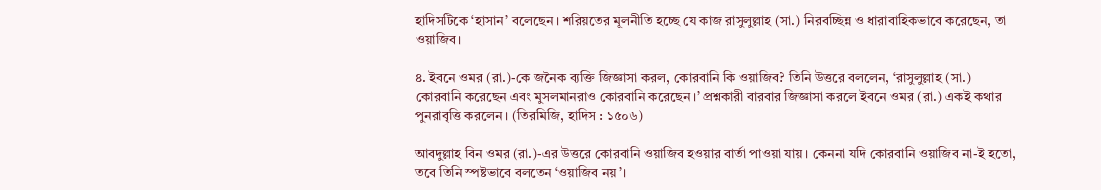হাদিসটিকে ‘হাসান’ বলেছেন। শরিয়তের মূলনীতি হচ্ছে যে কাজ রাসুলুল্লাহ (সা.) নিরবচ্ছিন্ন ও ধারাবাহিকভাবে করেছেন, তা ওয়াজিব।

৪. ইবনে ওমর (রা.)-কে জনৈক ব্যক্তি জিজ্ঞাসা করল, কোরবানি কি ওয়াজিব? তিনি উত্তরে বললেন, ‘রাসুলুল্লাহ (সা.) কোরবানি করেছেন এবং মুসলমানরাও কোরবানি করেছেন।’ প্রশ্নকারী বারবার জিজ্ঞাসা করলে ইবনে ওমর (রা.) একই কথার পুনরাবৃত্তি করলেন। (তিরমিজি, হাদিস : ১৫০৬)

আবদুল্লাহ বিন ওমর (রা.)-এর উত্তরে কোরবানি ওয়াজিব হওয়ার বার্তা পাওয়া যায়। কেননা যদি কোরবানি ওয়াজিব না-ই হতো, তবে তিনি স্পষ্টভাবে বলতেন ‘ওয়াজিব নয়’।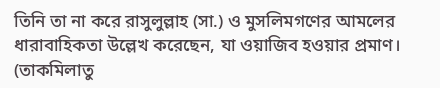তিনি তা না করে রাসুলুল্লাহ (সা.) ও মুসলিমগণের আমলের ধারাবাহিকতা উল্লেখ করেছেন, যা ওয়াজিব হওয়ার প্রমাণ। (তাকমিলাতু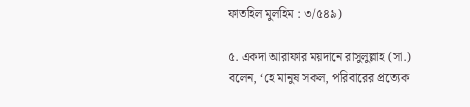ফাতহিল মুলহিম : ৩/৫৪৯)

৫. একদা আরাফার ময়দানে রাসুলুল্লাহ (সা.) বলেন, ‘হে মানুষ সকল, পরিবারের প্রত্যেক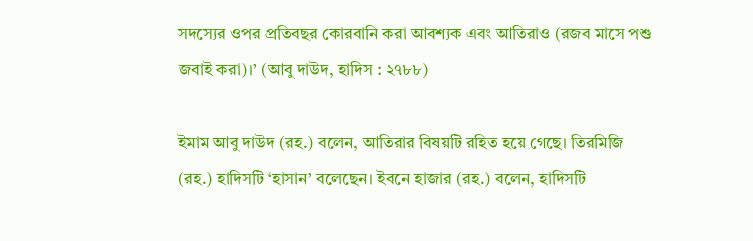সদস্যের ওপর প্রতিবছর কোরবানি করা আবশ্যক এবং আতিরাও (রজব মাসে পশু জবাই করা)।’ (আবু দাউদ, হাদিস : ২৭৮৮)

ইমাম আবু দাউদ (রহ.) বলেন, আতিরার বিষয়টি রহিত হয়ে গেছে। তিরমিজি (রহ.) হাদিসটি ‘হাসান’ বলেছেন। ইবনে হাজার (রহ.) বলেন, হাদিসটি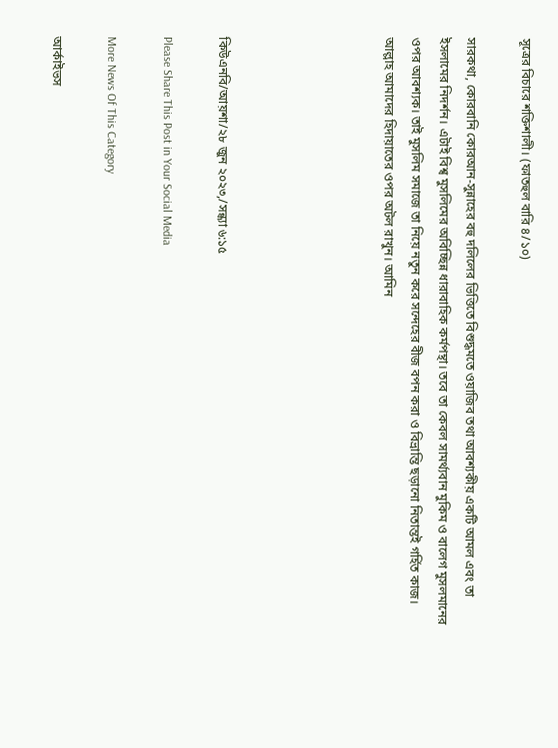সূত্রের বিচারে শক্তিশালী। (ফাতহুল বারি ৪/১০)

সারকথা, কোরবানি কোরআন-সুন্নাহের বহু দলিলের ভিত্তিতে বিশুদ্ধমতে ওয়াজিব তথা আবশ্যকীয় একটি আমল এবং তা ইসলামের নিদর্শন। এটাই বিশ্ব মুসলিমের অবিচ্ছিন্ন ধারাবাহিক কর্মপন্থা। তবে তা কেবল সামর্থ্যবান মুকিম ও বালেগ মুসলমানের ওপর আবশ্যক। তাই মুসলিম সমাজে তা নিয়ে নতুন করে সন্দেহের বীজ বপন করা ও বিভ্রান্তি ছড়ানো নিতান্তই গর্হিত কাজ। আল্লাহ আমাদের হিদায়াতের ওপর অটল রাখুন। আমিন





কিউএনবি/আয়শা/২৮ জুন ২০২৩,/সন্ধ্যা ৬:১৫

Please Share This Post in Your Social Media

More News Of This Category

আর্কাইভস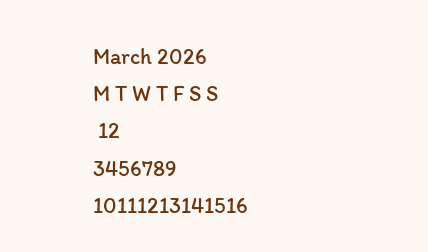March 2026
M T W T F S S
 12
3456789
10111213141516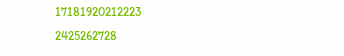17181920212223
2425262728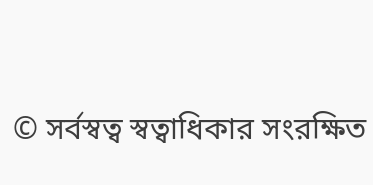© সর্বস্বত্ব স্বত্বাধিকার সংরক্ষিত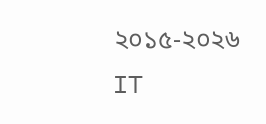২০১৫-২০২৬
IT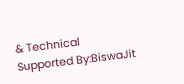& Technical Supported By:BiswaJit